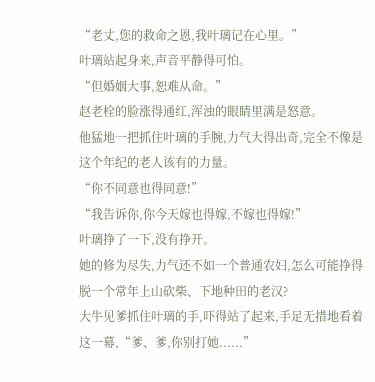“老丈,您的救命之恩,我叶璃记在心里。”
叶璃站起身来,声音平静得可怕。
“但婚姻大事,恕难从命。”
赵老栓的脸涨得通红,浑浊的眼睛里满是怒意。
他猛地一把抓住叶璃的手腕,力气大得出奇,完全不像是这个年纪的老人该有的力量。
“你不同意也得同意!”
“我告诉你,你今天嫁也得嫁,不嫁也得嫁!”
叶璃挣了一下,没有挣开。
她的修为尽失,力气还不如一个普通农妇,怎么可能挣得脱一个常年上山砍柴、下地种田的老汉?
大牛见爹抓住叶璃的手,吓得站了起来,手足无措地看着这一幕,“爹、爹,你别打她......”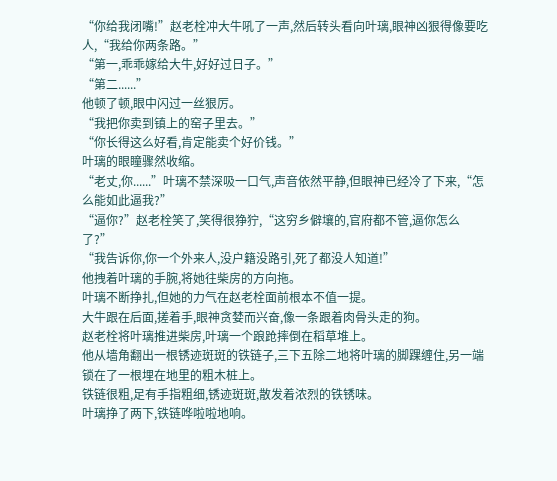“你给我闭嘴!”赵老栓冲大牛吼了一声,然后转头看向叶璃,眼神凶狠得像要吃人,“我给你两条路。”
“第一,乖乖嫁给大牛,好好过日子。”
“第二......”
他顿了顿,眼中闪过一丝狠厉。
“我把你卖到镇上的窑子里去。”
“你长得这么好看,肯定能卖个好价钱。”
叶璃的眼瞳骤然收缩。
“老丈,你......”叶璃不禁深吸一口气,声音依然平静,但眼神已经冷了下来,“怎么能如此逼我?”
“逼你?”赵老栓笑了,笑得很狰狞,“这穷乡僻壤的,官府都不管,逼你怎么了?”
“我告诉你,你一个外来人,没户籍没路引,死了都没人知道!”
他拽着叶璃的手腕,将她往柴房的方向拖。
叶璃不断挣扎,但她的力气在赵老栓面前根本不值一提。
大牛跟在后面,搓着手,眼神贪婪而兴奋,像一条跟着肉骨头走的狗。
赵老栓将叶璃推进柴房,叶璃一个踉跄摔倒在稻草堆上。
他从墙角翻出一根锈迹斑斑的铁链子,三下五除二地将叶璃的脚踝缠住,另一端锁在了一根埋在地里的粗木桩上。
铁链很粗,足有手指粗细,锈迹斑斑,散发着浓烈的铁锈味。
叶璃挣了两下,铁链哗啦啦地响。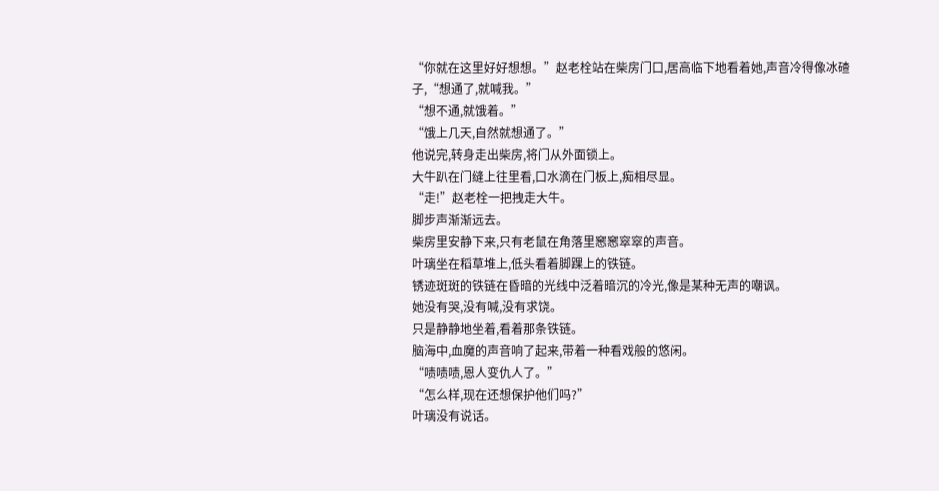“你就在这里好好想想。”赵老栓站在柴房门口,居高临下地看着她,声音冷得像冰碴子,“想通了,就喊我。”
“想不通,就饿着。”
“饿上几天,自然就想通了。”
他说完,转身走出柴房,将门从外面锁上。
大牛趴在门缝上往里看,口水滴在门板上,痴相尽显。
“走!”赵老栓一把拽走大牛。
脚步声渐渐远去。
柴房里安静下来,只有老鼠在角落里窸窸窣窣的声音。
叶璃坐在稻草堆上,低头看着脚踝上的铁链。
锈迹斑斑的铁链在昏暗的光线中泛着暗沉的冷光,像是某种无声的嘲讽。
她没有哭,没有喊,没有求饶。
只是静静地坐着,看着那条铁链。
脑海中,血魔的声音响了起来,带着一种看戏般的悠闲。
“啧啧啧,恩人变仇人了。”
“怎么样,现在还想保护他们吗?”
叶璃没有说话。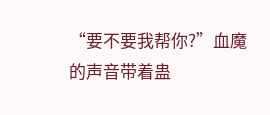“要不要我帮你?”血魔的声音带着蛊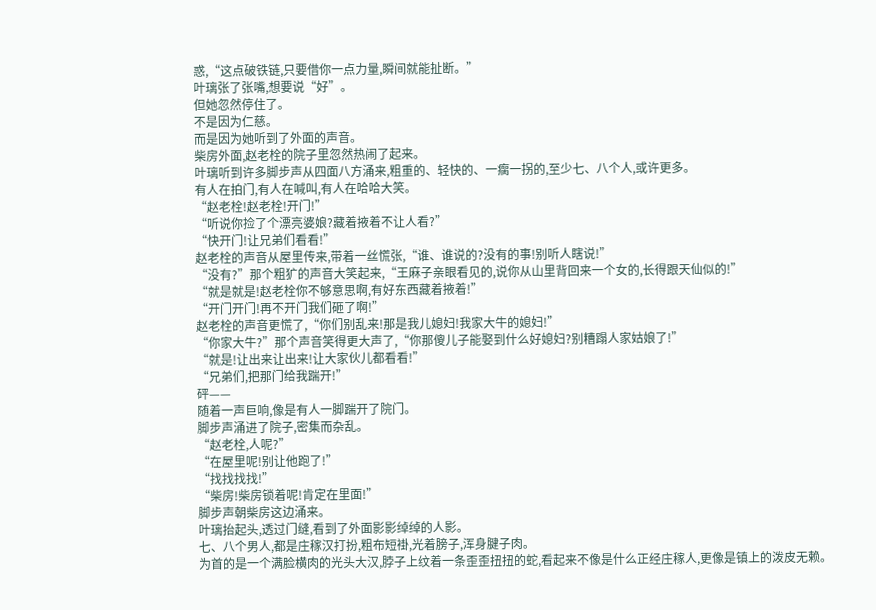惑,“这点破铁链,只要借你一点力量,瞬间就能扯断。”
叶璃张了张嘴,想要说“好”。
但她忽然停住了。
不是因为仁慈。
而是因为她听到了外面的声音。
柴房外面,赵老栓的院子里忽然热闹了起来。
叶璃听到许多脚步声从四面八方涌来,粗重的、轻快的、一瘸一拐的,至少七、八个人,或许更多。
有人在拍门,有人在喊叫,有人在哈哈大笑。
“赵老栓!赵老栓!开门!”
“听说你捡了个漂亮婆娘?藏着掖着不让人看?”
“快开门!让兄弟们看看!”
赵老栓的声音从屋里传来,带着一丝慌张,“谁、谁说的?没有的事!别听人瞎说!”
“没有?”那个粗犷的声音大笑起来,“王麻子亲眼看见的,说你从山里背回来一个女的,长得跟天仙似的!”
“就是就是!赵老栓你不够意思啊,有好东西藏着掖着!”
“开门开门!再不开门我们砸了啊!”
赵老栓的声音更慌了,“你们别乱来!那是我儿媳妇!我家大牛的媳妇!”
“你家大牛?”那个声音笑得更大声了,“你那傻儿子能娶到什么好媳妇?别糟蹋人家姑娘了!”
“就是!让出来让出来!让大家伙儿都看看!”
“兄弟们,把那门给我踹开!”
砰——
随着一声巨响,像是有人一脚踹开了院门。
脚步声涌进了院子,密集而杂乱。
“赵老栓,人呢?”
“在屋里呢!别让他跑了!”
“找找找找!”
“柴房!柴房锁着呢!肯定在里面!”
脚步声朝柴房这边涌来。
叶璃抬起头,透过门缝,看到了外面影影绰绰的人影。
七、八个男人,都是庄稼汉打扮,粗布短褂,光着膀子,浑身腱子肉。
为首的是一个满脸横肉的光头大汉,脖子上纹着一条歪歪扭扭的蛇,看起来不像是什么正经庄稼人,更像是镇上的泼皮无赖。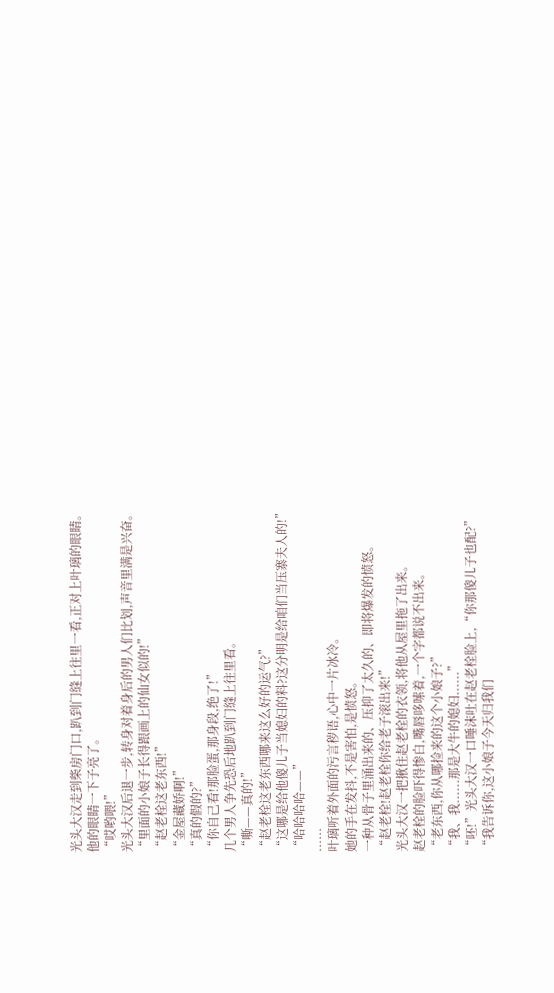光头大汉走到柴房门口,趴到门缝上往里一看,正对上叶璃的眼睛。
他的眼睛一下子亮了。
“哎哟喂!”
光头大汉后退一步,转身对着身后的男人们比划,声音里满是兴奋。
“里面的小娘子长得跟画上的仙女似的!”
“赵老栓这老东西!”
“金屋藏娇啊!”
“真的假的?”
“你自己看!那脸蛋,那身段,绝了!”
几个男人争先恐后地趴到门缝上往里看。
“嘶——真的!”
“赵老栓这老东西哪来这么好的运气?”
“这哪是给他傻儿子当媳妇的料?这分明是给咱们当压寨夫人的!”
“哈哈哈哈——”
......
叶璃听着外面的污言秽语,心中一片冰冷。
她的手在发抖,不是害怕,是愤怒。
一种从骨子里涌出来的、压抑了太久的、即将爆发的愤怒。
“赵老栓!赵老栓你给老子滚出来!”
光头大汉一把揪住赵老栓的衣领,将他从屋里拖了出来。
赵老栓的脸吓得惨白,嘴唇哆嗦着,一个字都说不出来。
“老东西,你从哪捡来的这个小娘子?”
“我、我......那是大牛的媳妇......”
“呸!”光头大汉一口唾沫吐在赵老栓脸上,“你那傻儿子也配?”
“我告诉你,这小娘子今天归我们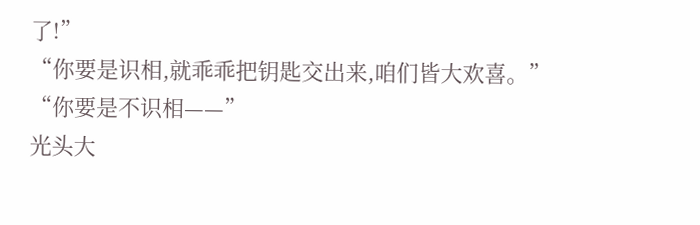了!”
“你要是识相,就乖乖把钥匙交出来,咱们皆大欢喜。”
“你要是不识相——”
光头大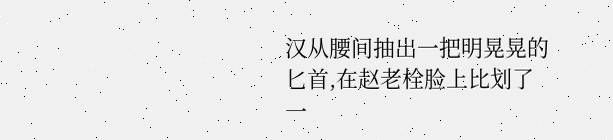汉从腰间抽出一把明晃晃的匕首,在赵老栓脸上比划了一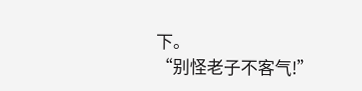下。
“别怪老子不客气!”